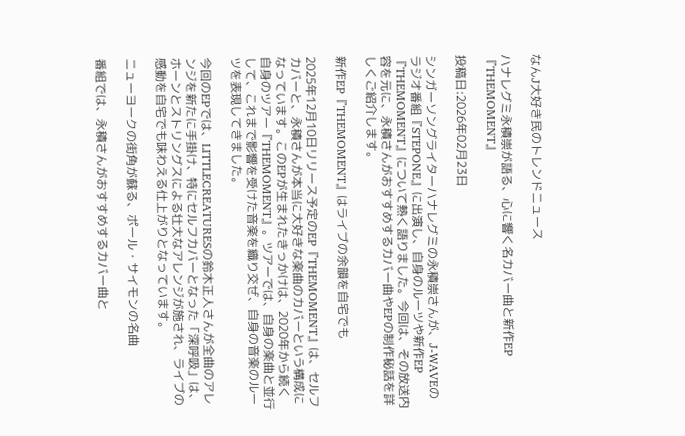なんJ大好き民のトレンドニュース

ハナレグミ永積崇が語る、心に響く名カバー曲と新作EP『THEMOMENT』

投稿日:2026年02月23日

シンガーソングライターハナレグミの永積崇さんが、J-WAVEのラジオ番組『STEPONE』に出演し、自身のルーツや新作EP『THEMOMENT』について熱く語りました。今回は、その放送内容を元に、永積さんがおすすめするカバー曲やEPの制作秘話を詳しくご紹介します。

新作EP『THEMOMENT』はライブの余韻を自宅でも

2025年12月10日リリース予定のEP『THEMOMENT』は、セルフカバーと、永積さんが本当に大好きな楽曲のカバーという構成になっています。このEPが生まれたきっかけは、2020年から続く自身のツアー『THEMOMENT』。ツアーでは、自身の楽曲と並行して、これまで影響を受けた音楽を織り交ぜ、自身の音楽のルーツを表現してきました。

今回のEPでは、LITTLECREATURESの鈴木正人さんが全曲のアレンジを新たに手掛け、特にセルフカバーとなった「深呼吸」は、ホーンとストリングスによる壮大なアレンジが施され、ライブの感動を自宅でも味わえる仕上がりとなっています。

ニューヨークの街角が蘇る、ポール・サイモンの名曲

番組では、永積さんがおすすめするカバー曲と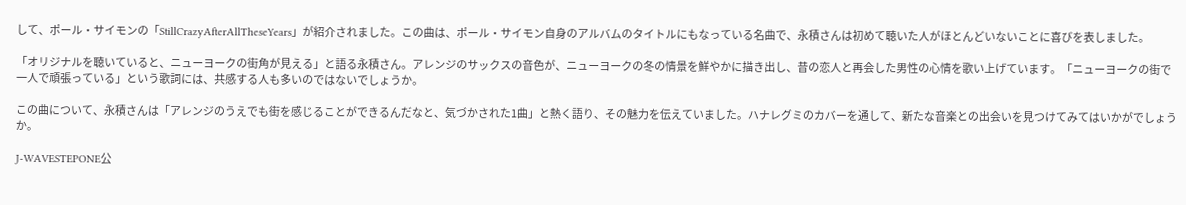して、ポール・サイモンの「StillCrazyAfterAllTheseYears」が紹介されました。この曲は、ポール・サイモン自身のアルバムのタイトルにもなっている名曲で、永積さんは初めて聴いた人がほとんどいないことに喜びを表しました。

「オリジナルを聴いていると、ニューヨークの街角が見える」と語る永積さん。アレンジのサックスの音色が、ニューヨークの冬の情景を鮮やかに描き出し、昔の恋人と再会した男性の心情を歌い上げています。「ニューヨークの街で一人で頑張っている」という歌詞には、共感する人も多いのではないでしょうか。

この曲について、永積さんは「アレンジのうえでも街を感じることができるんだなと、気づかされた1曲」と熱く語り、その魅力を伝えていました。ハナレグミのカバーを通して、新たな音楽との出会いを見つけてみてはいかがでしょうか。

J-WAVESTEPONE公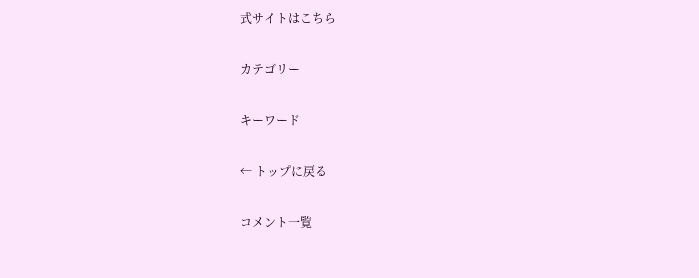式サイトはこちら

カテゴリー

キーワード

← トップに戻る

コメント一覧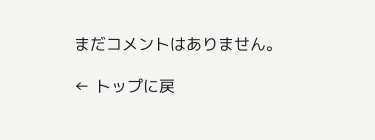まだコメントはありません。

← トップに戻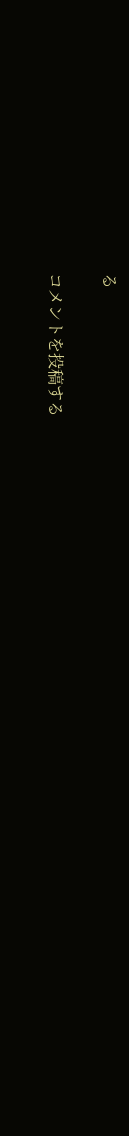る

コメントを投稿する